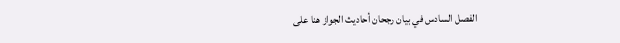الفصل السادس في بيان رجحان أحاديث الجواز هنا على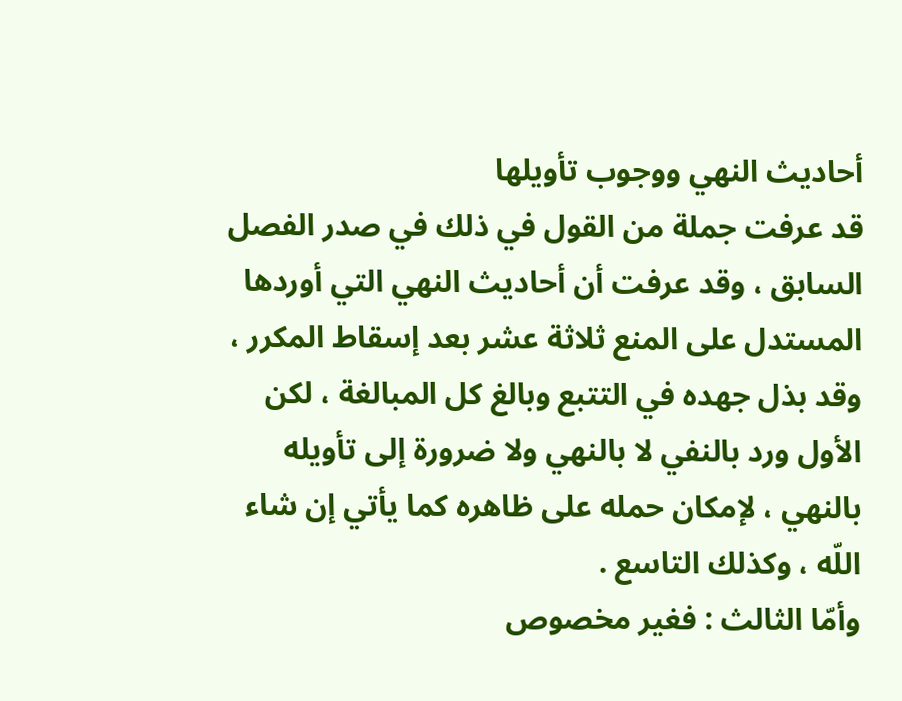أحاديث النهي ووجوب تأويلها
قد عرفت جملة من القول في ذلك في صدر الفصل السابق ، وقد عرفت أن أحاديث النهي التي أوردها المستدل على المنع ثلاثة عشر بعد إسقاط المكرر ، وقد بذل جهده في التتبع وبالغ كل المبالغة ، لكن الأول ورد بالنفي لا بالنهي ولا ضرورة إلى تأويله بالنهي ، لإمكان حمله على ظاهره كما يأتي إن شاء اللّه ، وكذلك التاسع .
وأمّا الثالث : فغير مخصوص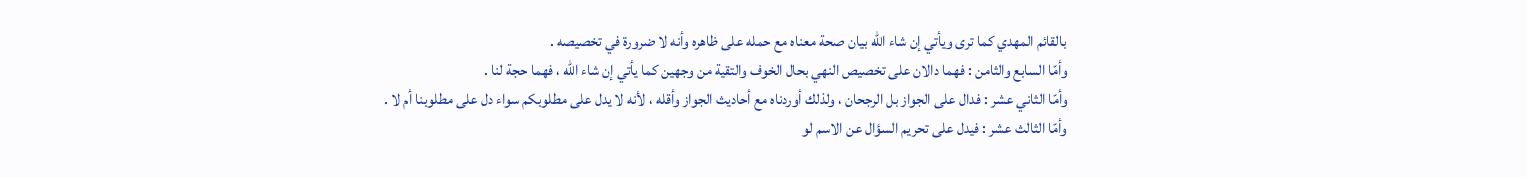بالقائم المهدي كما ترى ويأتي إن شاء اللّه بيان صحة معناه مع حمله على ظاهره وأنه لا ضرورة في تخصيصه .
وأمّا السابع والثامن : فهما دالان على تخصيص النهي بحال الخوف والتقية من وجهين كما يأتي إن شاء اللّه ، فهما حجة لنا .
وأمّا الثاني عشر : فدال على الجواز بل الرجحان ، ولذلك أوردناه مع أحاديث الجواز وأقله ، لأنه لا يدل على مطلوبكم سواء دل على مطلوبنا أم لا .
وأمّا الثالث عشر : فيدل على تحريم السؤال عن الاسم لو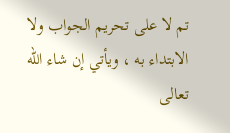تم لا على تحريم الجواب ولا الابتداء به ، ويأتي إن شاء اللّه تعالى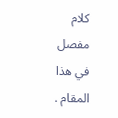كلام مفصل في هذا المقام .